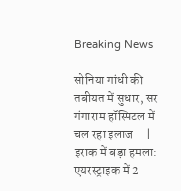Breaking News

सोनिया गांधी की तबीयत में सुधार, सर गंगाराम हॉस्पिटल में चल रहा इलाज     |   इराक में बड़ा हमला: एयरस्ट्राइक में 2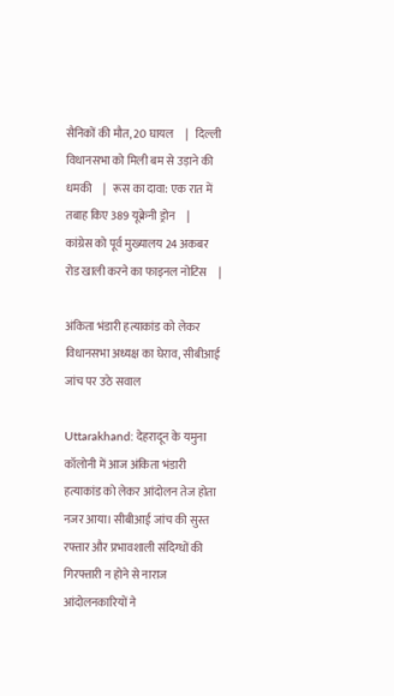सैनिकों की मौत, 20 घायल     |   दिल्ली विधानसभा को मिली बम से उड़ाने की धमकी     |   रूस का दावा: एक रात में तबाह किए 389 यूक्रेनी ड्रोन     |   कांग्रेस को पूर्व मुख्यालय 24 अकबर रोड खाली करने का फाइनल नोटिस     |

अंकिता भंडारी हत्याकांड को लेकर विधानसभा अध्यक्ष का घेराव, सीबीआई जांच पर उठे सवाल

Uttarakhand: देहरादून के यमुना कॉलोनी में आज अंकिता भंडारी हत्याकांड को लेकर आंदोलन तेज होता नजर आया। सीबीआई जांच की सुस्त रफ्तार और प्रभावशाली संदिग्धों की गिरफ्तारी न होने से नाराज आंदोलनकारियों ने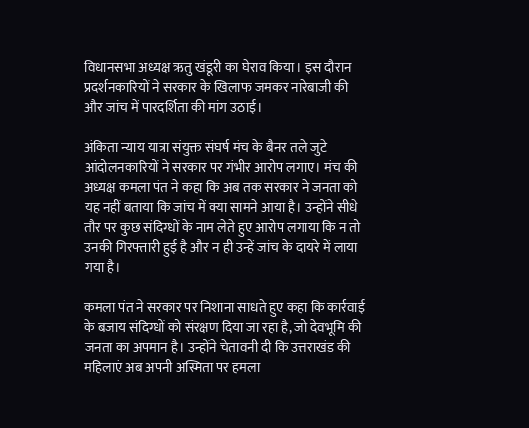विधानसभा अध्यक्ष ऋतु खंडूरी का घेराव किया। इस दौरान प्रदर्शनकारियों ने सरकार के खिलाफ जमकर नारेबाजी की और जांच में पारदर्शिता की मांग उठाई।

अंकिता न्याय यात्रा संयुक्त संघर्ष मंच के बैनर तले जुटे आंदोलनकारियों ने सरकार पर गंभीर आरोप लगाए। मंच की अध्यक्ष कमला पंत ने कहा कि अब तक सरकार ने जनता को यह नहीं बताया कि जांच में क्या सामने आया है। उन्होंने सीधे तौर पर कुछ संदिग्धों के नाम लेते हुए आरोप लगाया कि न तो उनकी गिरफ्तारी हुई है और न ही उन्हें जांच के दायरे में लाया गया है।

कमला पंत ने सरकार पर निशाना साधते हुए कहा कि कार्रवाई के बजाय संदिग्धों को संरक्षण दिया जा रहा है, जो देवभूमि की जनता का अपमान है। उन्होंने चेतावनी दी कि उत्तराखंड की महिलाएं अब अपनी अस्मिता पर हमला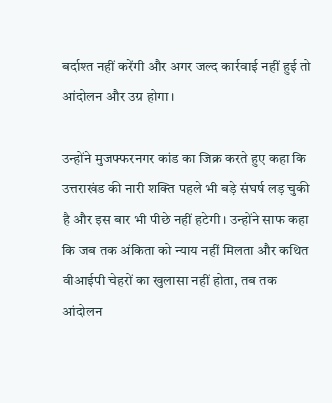बर्दाश्त नहीं करेंगी और अगर जल्द कार्रवाई नहीं हुई तो आंदोलन और उग्र होगा।

उन्होंने मुजफ्फरनगर कांड का जिक्र करते हुए कहा कि उत्तराखंड की नारी शक्ति पहले भी बड़े संघर्ष लड़ चुकी है और इस बार भी पीछे नहीं हटेगी। उन्होंने साफ कहा कि जब तक अंकिता को न्याय नहीं मिलता और कथित वीआईपी चेहरों का खुलासा नहीं होता, तब तक आंदोलन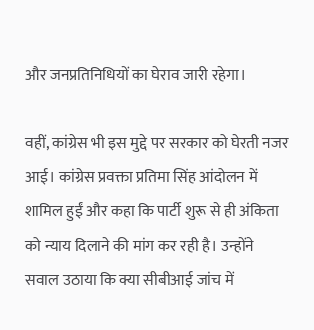और जनप्रतिनिधियों का घेराव जारी रहेगा।

वहीं, कांग्रेस भी इस मुद्दे पर सरकार को घेरती नजर आई। कांग्रेस प्रवक्ता प्रतिमा सिंह आंदोलन में शामिल हुईं और कहा कि पार्टी शुरू से ही अंकिता को न्याय दिलाने की मांग कर रही है। उन्होंने सवाल उठाया कि क्या सीबीआई जांच में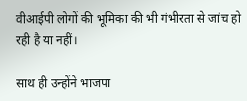वीआईपी लोगों की भूमिका की भी गंभीरता से जांच हो रही है या नहीं।

साथ ही उन्होंने भाजपा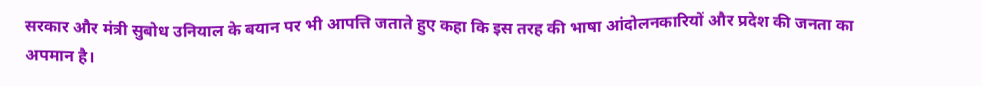सरकार और मंत्री सुबोध उनियाल के बयान पर भी आपत्ति जताते हुए कहा कि इस तरह की भाषा आंदोलनकारियों और प्रदेश की जनता का अपमान है।